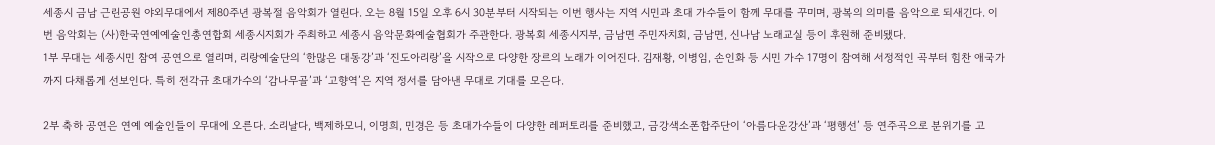세종시 금남 근린공원 야외무대에서 제80주년 광복절 음악회가 열린다. 오는 8월 15일 오후 6시 30분부터 시작되는 이번 행사는 지역 시민과 초대 가수들이 함께 무대를 꾸미며, 광복의 의미를 음악으로 되새긴다. 이번 음악회는 (사)한국연예예술인총연합회 세종시지회가 주최하고 세종시 음악문화예술협회가 주관한다. 광복회 세종시지부, 금남면 주민자치회, 금남면, 신나남 노래교실 등이 후원해 준비됐다.
1부 무대는 세종시민 참여 공연으로 열리며, 리랑예술단의 ‘한많은 대동강’과 ‘진도아리랑’을 시작으로 다양한 장르의 노래가 이어진다. 김재황, 이병임, 손인화 등 시민 가수 17명이 참여해 서정적인 곡부터 힘찬 애국가까지 다채롭게 선보인다. 특히 전각규 초대가수의 ‘감나무골’과 ‘고향역’은 지역 정서를 담아낸 무대로 기대를 모은다.

2부 축하 공연은 연예 예술인들이 무대에 오른다. 소리날다, 백제하모니, 이명희, 민경은 등 초대가수들이 다양한 레퍼토리를 준비했고, 금강색소폰합주단이 ‘아름다운강산’과 ‘평행선’ 등 연주곡으로 분위기를 고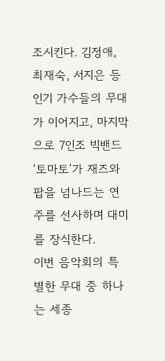조시킨다. 김정애, 최재숙, 서지은 등 인기 가수들의 무대가 이어지고, 마지막으로 7인조 빅밴드 ‘토마토’가 재즈와 팝을 넘나드는 연주를 선사하며 대미를 장식한다.
이번 음악회의 특별한 무대 중 하나는 세종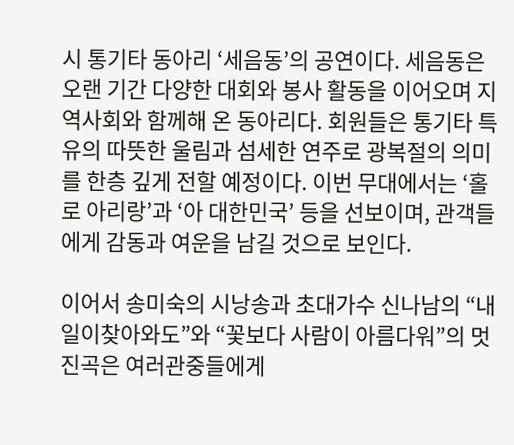시 통기타 동아리 ‘세음동’의 공연이다. 세음동은 오랜 기간 다양한 대회와 봉사 활동을 이어오며 지역사회와 함께해 온 동아리다. 회원들은 통기타 특유의 따뜻한 울림과 섬세한 연주로 광복절의 의미를 한층 깊게 전할 예정이다. 이번 무대에서는 ‘홀로 아리랑’과 ‘아 대한민국’ 등을 선보이며, 관객들에게 감동과 여운을 남길 것으로 보인다.

이어서 송미숙의 시낭송과 초대가수 신나남의 “내일이찾아와도”와 “꽃보다 사람이 아름다워”의 멋진곡은 여러관중들에게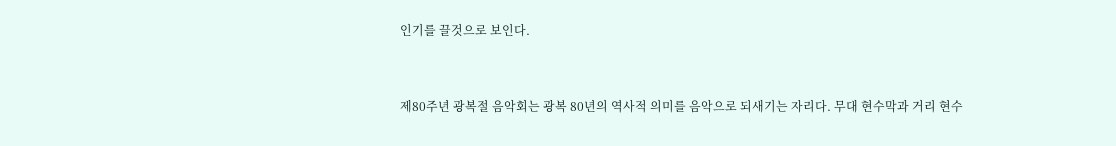인기를 끌것으로 보인다.


제80주년 광복절 음악회는 광복 80년의 역사적 의미를 음악으로 되새기는 자리다. 무대 현수막과 거리 현수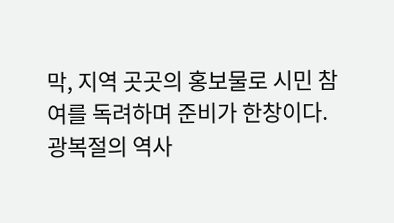막, 지역 곳곳의 홍보물로 시민 참여를 독려하며 준비가 한창이다. 광복절의 역사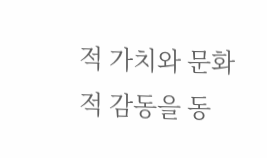적 가치와 문화적 감동을 동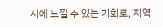시에 느낄 수 있는 기회로, 지역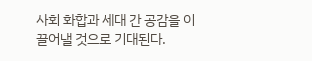사회 화합과 세대 간 공감을 이끌어낼 것으로 기대된다.